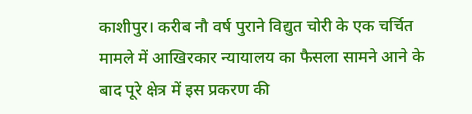काशीपुर। करीब नौ वर्ष पुराने विद्युत चोरी के एक चर्चित मामले में आखिरकार न्यायालय का फैसला सामने आने के बाद पूरे क्षेत्र में इस प्रकरण की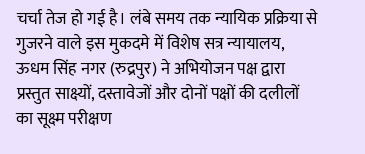चर्चा तेज हो गई है। लंबे समय तक न्यायिक प्रक्रिया से गुजरने वाले इस मुकदमे में विशेष सत्र न्यायालय, ऊधम सिंह नगर (रुद्रपुर) ने अभियोजन पक्ष द्वारा प्रस्तुत साक्ष्यों, दस्तावेजों और दोनों पक्षों की दलीलों का सूक्ष्म परीक्षण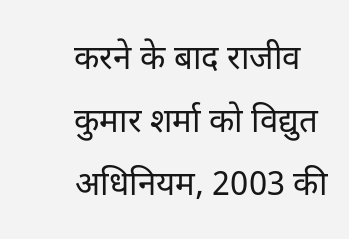करने के बाद राजीव कुमार शर्मा को विद्युत अधिनियम, 2003 की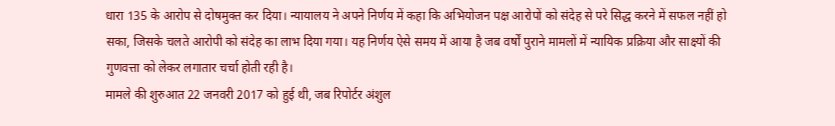धारा 135 के आरोप से दोषमुक्त कर दिया। न्यायालय ने अपने निर्णय में कहा कि अभियोजन पक्ष आरोपों को संदेह से परे सिद्ध करने में सफल नहीं हो सका, जिसके चलते आरोपी को संदेह का लाभ दिया गया। यह निर्णय ऐसे समय में आया है जब वर्षों पुराने मामलों में न्यायिक प्रक्रिया और साक्ष्यों की गुणवत्ता को लेकर लगातार चर्चा होती रही है।
मामले की शुरुआत 22 जनवरी 2017 को हुई थी, जब रिपोर्टर अंशुल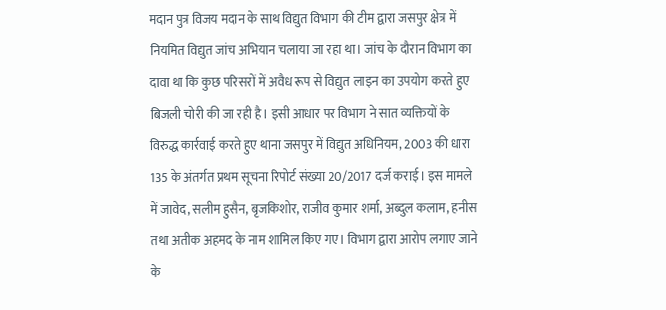मदान पुत्र विजय मदान के साथ विद्युत विभाग की टीम द्वारा जसपुर क्षेत्र में नियमित विद्युत जांच अभियान चलाया जा रहा था। जांच के दौरान विभाग का दावा था कि कुछ परिसरों में अवैध रूप से विद्युत लाइन का उपयोग करते हुए बिजली चोरी की जा रही है। इसी आधार पर विभाग ने सात व्यक्तियों के विरुद्ध कार्रवाई करते हुए थाना जसपुर में विद्युत अधिनियम, 2003 की धारा 135 के अंतर्गत प्रथम सूचना रिपोर्ट संख्या 20/2017 दर्ज कराई। इस मामले में जावेद, सलीम हुसैन, बृजकिशोर, राजीव कुमार शर्मा, अब्दुल कलाम, हनीस तथा अतीक अहमद के नाम शामिल किए गए। विभाग द्वारा आरोप लगाए जाने के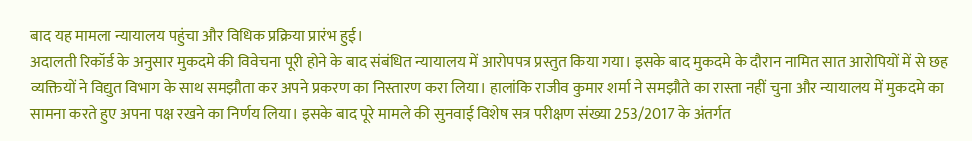बाद यह मामला न्यायालय पहुंचा और विधिक प्रक्रिया प्रारंभ हुई।
अदालती रिकॉर्ड के अनुसार मुकदमे की विवेचना पूरी होने के बाद संबंधित न्यायालय में आरोपपत्र प्रस्तुत किया गया। इसके बाद मुकदमे के दौरान नामित सात आरोपियों में से छह व्यक्तियों ने विद्युत विभाग के साथ समझौता कर अपने प्रकरण का निस्तारण करा लिया। हालांकि राजीव कुमार शर्मा ने समझौते का रास्ता नहीं चुना और न्यायालय में मुकदमे का सामना करते हुए अपना पक्ष रखने का निर्णय लिया। इसके बाद पूरे मामले की सुनवाई विशेष सत्र परीक्षण संख्या 253/2017 के अंतर्गत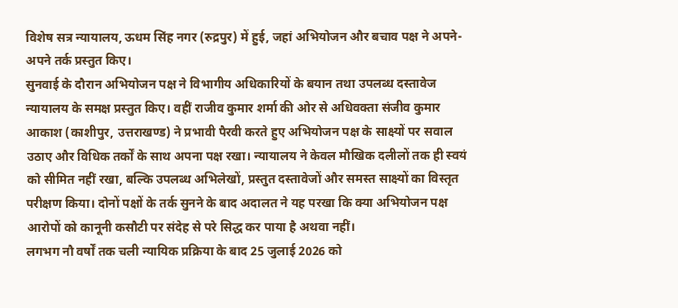विशेष सत्र न्यायालय, ऊधम सिंह नगर (रुद्रपुर) में हुई, जहां अभियोजन और बचाव पक्ष ने अपने-अपने तर्क प्रस्तुत किए।
सुनवाई के दौरान अभियोजन पक्ष ने विभागीय अधिकारियों के बयान तथा उपलब्ध दस्तावेज न्यायालय के समक्ष प्रस्तुत किए। वहीं राजीव कुमार शर्मा की ओर से अधिवक्ता संजीव कुमार आकाश (काशीपुर, उत्तराखण्ड) ने प्रभावी पैरवी करते हुए अभियोजन पक्ष के साक्ष्यों पर सवाल उठाए और विधिक तर्कों के साथ अपना पक्ष रखा। न्यायालय ने केवल मौखिक दलीलों तक ही स्वयं को सीमित नहीं रखा, बल्कि उपलब्ध अभिलेखों, प्रस्तुत दस्तावेजों और समस्त साक्ष्यों का विस्तृत परीक्षण किया। दोनों पक्षों के तर्क सुनने के बाद अदालत ने यह परखा कि क्या अभियोजन पक्ष आरोपों को कानूनी कसौटी पर संदेह से परे सिद्ध कर पाया है अथवा नहीं।
लगभग नौ वर्षों तक चली न्यायिक प्रक्रिया के बाद 25 जुलाई 2026 को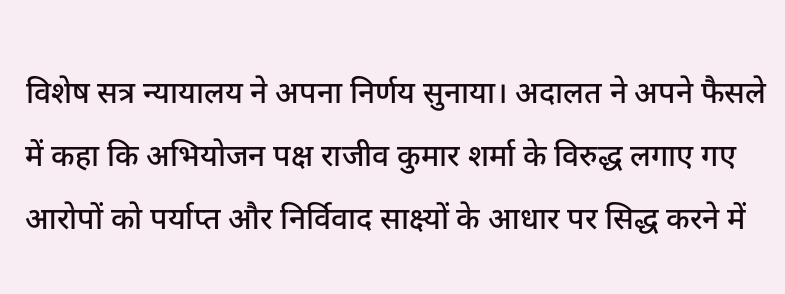विशेष सत्र न्यायालय ने अपना निर्णय सुनाया। अदालत ने अपने फैसले में कहा कि अभियोजन पक्ष राजीव कुमार शर्मा के विरुद्ध लगाए गए आरोपों को पर्याप्त और निर्विवाद साक्ष्यों के आधार पर सिद्ध करने में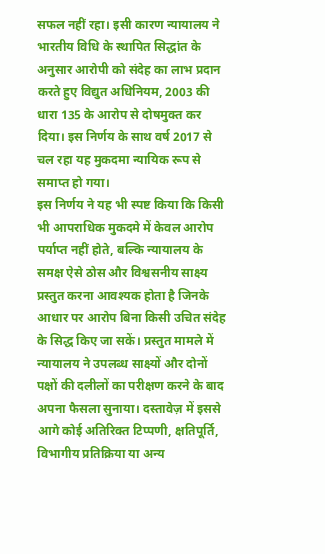सफल नहीं रहा। इसी कारण न्यायालय ने भारतीय विधि के स्थापित सिद्धांत के अनुसार आरोपी को संदेह का लाभ प्रदान करते हुए विद्युत अधिनियम, 2003 की धारा 135 के आरोप से दोषमुक्त कर दिया। इस निर्णय के साथ वर्ष 2017 से चल रहा यह मुकदमा न्यायिक रूप से समाप्त हो गया।
इस निर्णय ने यह भी स्पष्ट किया कि किसी भी आपराधिक मुकदमे में केवल आरोप पर्याप्त नहीं होते, बल्कि न्यायालय के समक्ष ऐसे ठोस और विश्वसनीय साक्ष्य प्रस्तुत करना आवश्यक होता है जिनके आधार पर आरोप बिना किसी उचित संदेह के सिद्ध किए जा सकें। प्रस्तुत मामले में न्यायालय ने उपलब्ध साक्ष्यों और दोनों पक्षों की दलीलों का परीक्षण करने के बाद अपना फैसला सुनाया। दस्तावेज़ में इससे आगे कोई अतिरिक्त टिप्पणी, क्षतिपूर्ति, विभागीय प्रतिक्रिया या अन्य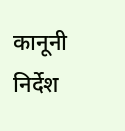कानूनी निर्देश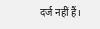दर्ज नहीं हैं।